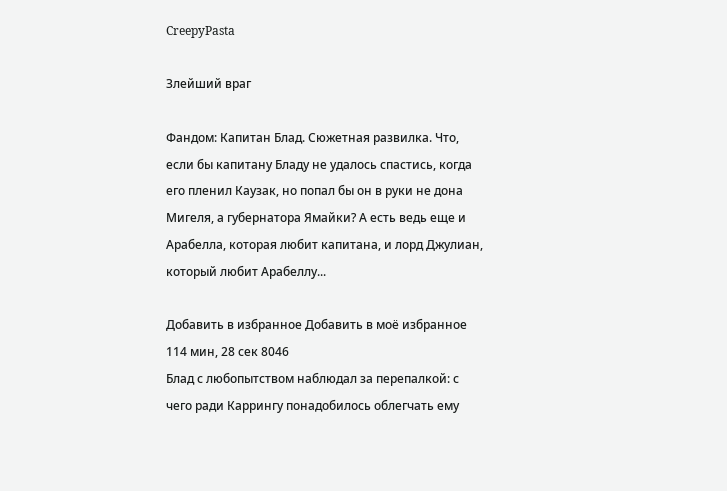CreepyPasta

Злейший враг

Фандом: Капитан Блад. Сюжетная развилка. Что, если бы капитану Бладу не удалось спастись, когда его пленил Каузак, но попал бы он в руки не дона Мигеля, а губернатора Ямайки? А есть ведь еще и Арабелла, которая любит капитана, и лорд Джулиан, который любит Арабеллу...

Добавить в избранное Добавить в моё избранное
114 мин, 28 сек 8046
Блад с любопытством наблюдал за перепалкой: с чего ради Каррингу понадобилось облегчать ему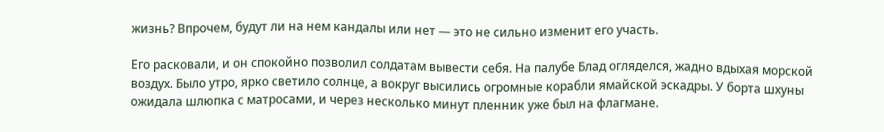жизнь? Впрочем, будут ли на нем кандалы или нет — это не сильно изменит его участь.

Его расковали, и он спокойно позволил солдатам вывести себя. На палубе Блад огляделся, жадно вдыхая морской воздух. Было утро, ярко светило солнце, а вокруг высились огромные корабли ямайской эскадры. У борта шхуны ожидала шлюпка с матросами, и через несколько минут пленник уже был на флагмане.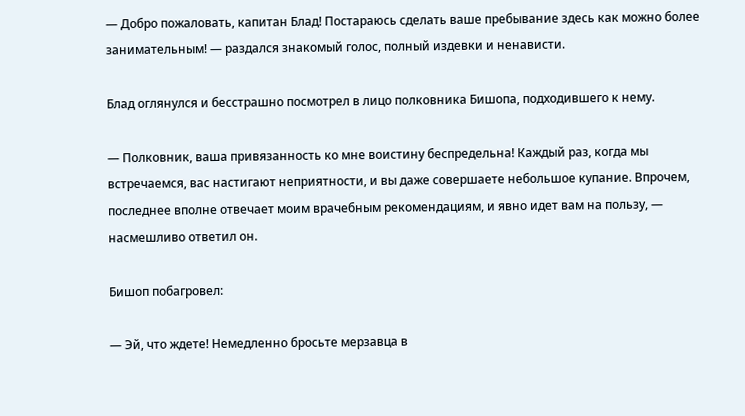— Добро пожаловать, капитан Блад! Постараюсь сделать ваше пребывание здесь как можно более занимательным! — раздался знакомый голос, полный издевки и ненависти.

Блад оглянулся и бесстрашно посмотрел в лицо полковника Бишопа, подходившего к нему.

— Полковник, ваша привязанность ко мне воистину беспредельна! Каждый раз, когда мы встречаемся, вас настигают неприятности, и вы даже совершаете небольшое купание. Впрочем, последнее вполне отвечает моим врачебным рекомендациям, и явно идет вам на пользу, — насмешливо ответил он.

Бишоп побагровел:

— Эй, что ждете! Немедленно бросьте мерзавца в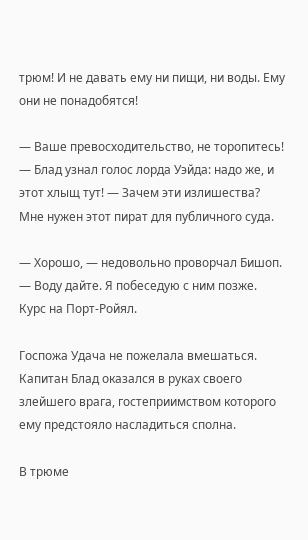трюм! И не давать ему ни пищи, ни воды. Ему они не понадобятся!

— Ваше превосходительство, не торопитесь! — Блад узнал голос лорда Уэйда: надо же, и этот хлыщ тут! — Зачем эти излишества? Мне нужен этот пират для публичного суда.

— Хорошо, — недовольно проворчал Бишоп. — Воду дайте. Я побеседую с ним позже. Курс на Порт-Ройял.

Госпожа Удача не пожелала вмешаться. Капитан Блад оказался в руках своего злейшего врага, гостеприимством которого ему предстояло насладиться сполна.

В трюме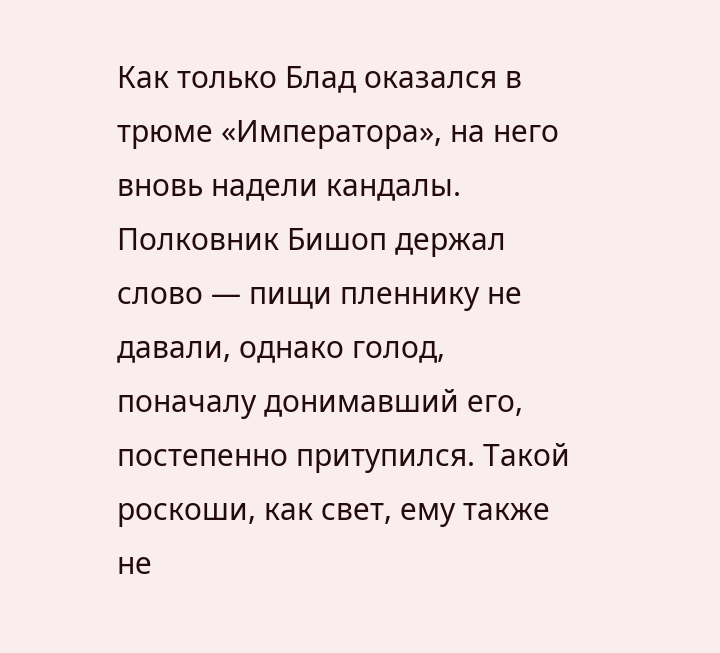Как только Блад оказался в трюме «Императора», на него вновь надели кандалы. Полковник Бишоп держал слово — пищи пленнику не давали, однако голод, поначалу донимавший его, постепенно притупился. Такой роскоши, как свет, ему также не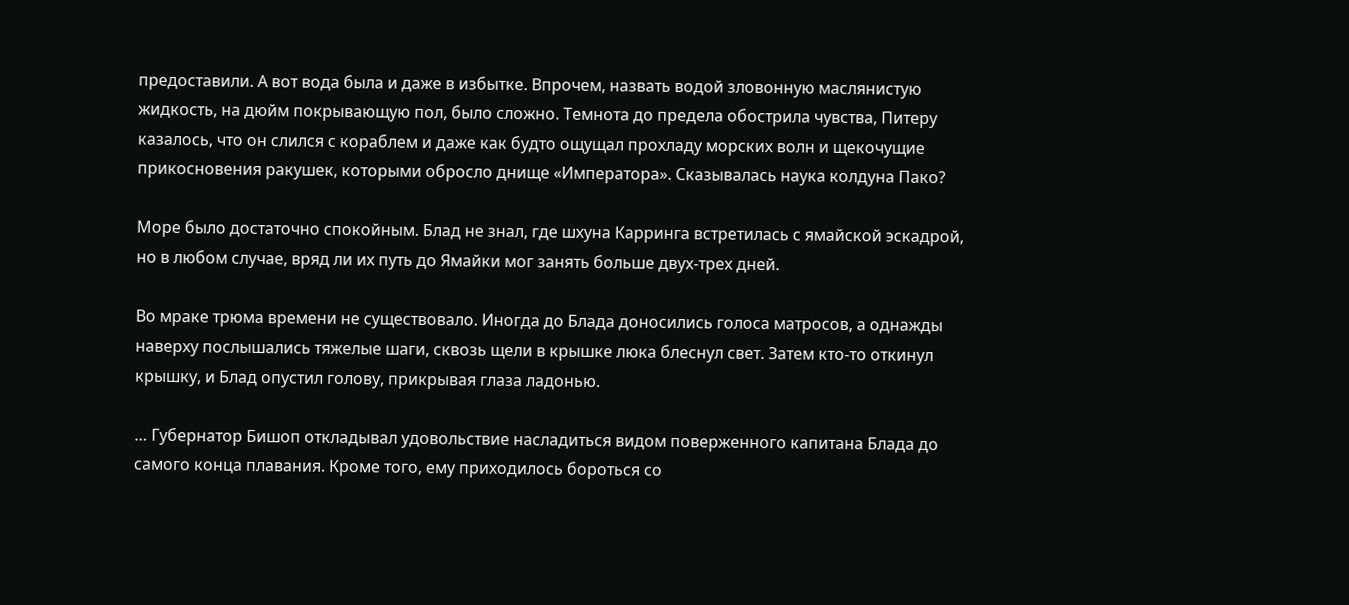предоставили. А вот вода была и даже в избытке. Впрочем, назвать водой зловонную маслянистую жидкость, на дюйм покрывающую пол, было сложно. Темнота до предела обострила чувства, Питеру казалось, что он слился с кораблем и даже как будто ощущал прохладу морских волн и щекочущие прикосновения ракушек, которыми обросло днище «Императора». Сказывалась наука колдуна Пако?

Море было достаточно спокойным. Блад не знал, где шхуна Карринга встретилась с ямайской эскадрой, но в любом случае, вряд ли их путь до Ямайки мог занять больше двух-трех дней.

Во мраке трюма времени не существовало. Иногда до Блада доносились голоса матросов, а однажды наверху послышались тяжелые шаги, сквозь щели в крышке люка блеснул свет. Затем кто-то откинул крышку, и Блад опустил голову, прикрывая глаза ладонью.

… Губернатор Бишоп откладывал удовольствие насладиться видом поверженного капитана Блада до самого конца плавания. Кроме того, ему приходилось бороться со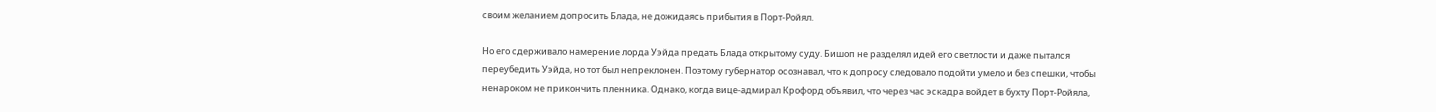своим желанием допросить Блада, не дожидаясь прибытия в Порт-Ройял.

Но его сдерживало намерение лорда Уэйда предать Блада открытому суду. Бишоп не разделял идей его светлости и даже пытался переубедить Уэйда, но тот был непреклонен. Поэтому губернатор осознавал, что к допросу следовало подойти умело и без спешки, чтобы ненароком не прикончить пленника. Однако, когда вице-адмирал Крофорд объявил, что через час эскадра войдет в бухту Порт-Ройяла,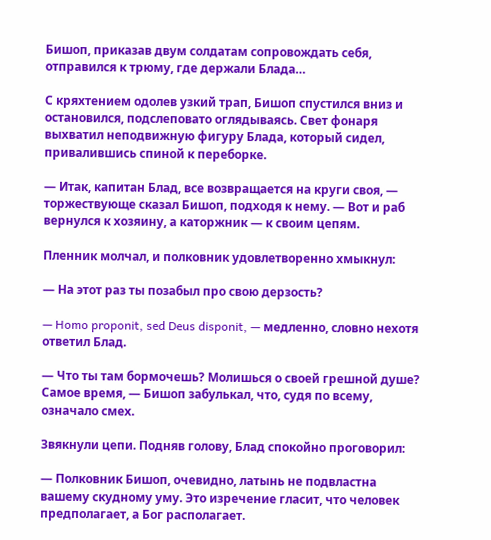Бишоп, приказав двум солдатам сопровождать себя, отправился к трюму, где держали Блада…

С кряхтением одолев узкий трап, Бишоп спустился вниз и остановился, подслеповато оглядываясь. Свет фонаря выхватил неподвижную фигуру Блада, который сидел, привалившись спиной к переборке.

— Итак, капитан Блад, все возвращается на круги своя, — торжествующе сказал Бишоп, подходя к нему. — Вот и раб вернулся к хозяину, а каторжник — к своим цепям.

Пленник молчал, и полковник удовлетворенно хмыкнул:

— На этот раз ты позабыл про свою дерзость?

— Homo proponit, sed Deus disponit, — медленно, словно нехотя ответил Блад.

— Что ты там бормочешь? Молишься о своей грешной душе? Самое время, — Бишоп забулькал, что, судя по всему, означало смех.

Звякнули цепи. Подняв голову, Блад спокойно проговорил:

— Полковник Бишоп, очевидно, латынь не подвластна вашему скудному уму. Это изречение гласит, что человек предполагает, а Бог располагает.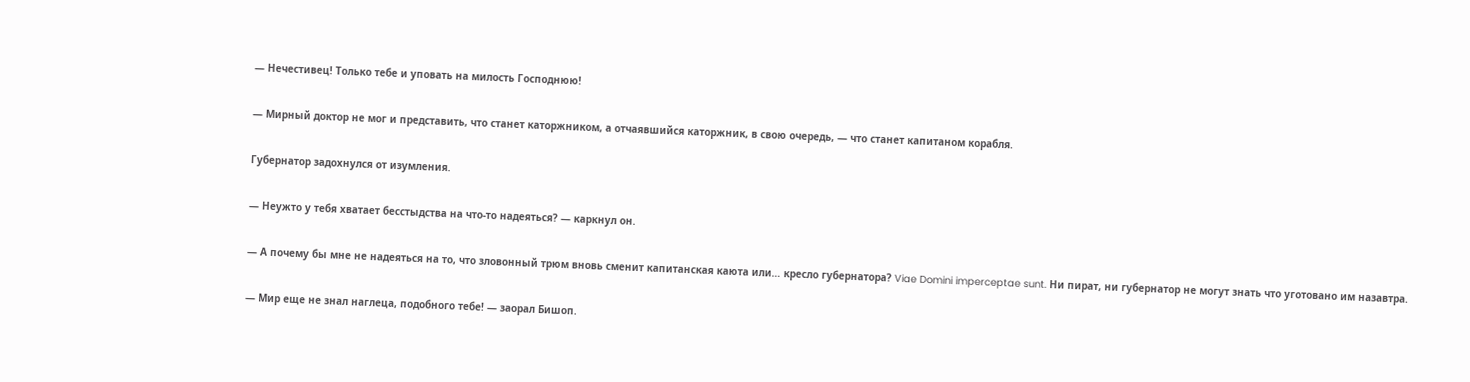— Нечестивец! Только тебе и уповать на милость Господнюю!

— Мирный доктор не мог и представить, что станет каторжником, а отчаявшийся каторжник, в свою очередь, — что станет капитаном корабля.

Губернатор задохнулся от изумления.

— Неужто у тебя хватает бесстыдства на что-то надеяться? — каркнул он.

— А почему бы мне не надеяться на то, что зловонный трюм вновь сменит капитанская каюта или… кресло губернатора? Viae Domini imperceptae sunt. Ни пират, ни губернатор не могут знать что уготовано им назавтра.

— Мир еще не знал наглеца, подобного тебе! — заорал Бишоп.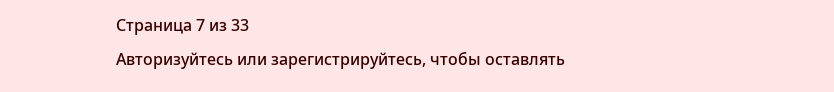Страница 7 из 33
Авторизуйтесь или зарегистрируйтесь, чтобы оставлять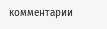комментарии